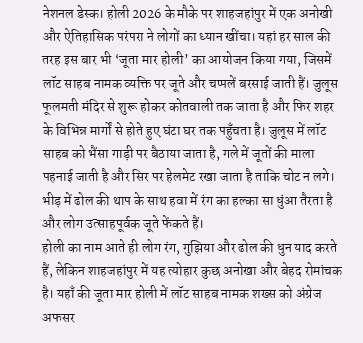नेशनल डेस्क। होली 2026 के मौके पर शाहजहांपुर में एक अनोखी और ऐतिहासिक परंपरा ने लोगों का ध्यान खींचा। यहां हर साल की तरह इस बार भी ‘जूता मार होली’ का आयोजन किया गया, जिसमें लॉट साहब नामक व्यक्ति पर जूते और चप्पलें बरसाई जाती हैं। जुलूस फूलमती मंदिर से शुरू होकर कोतवाली तक जाता है और फिर शहर के विभिन्न मार्गों से होते हुए घंटा घर तक पहुँचता है। जुलूस में लॉट साहब को भैंसा गाड़ी पर बैठाया जाता है, गले में जूतों की माला पहनाई जाती है और सिर पर हेलमेट रखा जाता है ताकि चोट न लगे। भीड़ में ढोल की थाप के साथ हवा में रंग का हल्का सा धुंआ तैरता है और लोग उत्साहपूर्वक जूते फेंकते हैं।
होली का नाम आते ही लोग रंग, गुझिया और ढोल की धुन याद करते हैं, लेकिन शाहजहांपुर में यह त्योहार कुछ अनोखा और बेहद रोमांचक है। यहाँ की जूता मार होली में लॉट साहब नामक शख्स को अंग्रेज अफसर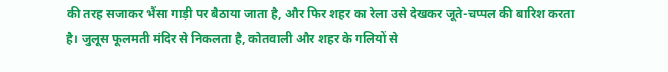की तरह सजाकर भैंसा गाड़ी पर बैठाया जाता है, और फिर शहर का रेला उसे देखकर जूते-चप्पल की बारिश करता है। जुलूस फूलमती मंदिर से निकलता है, कोतवाली और शहर के गलियों से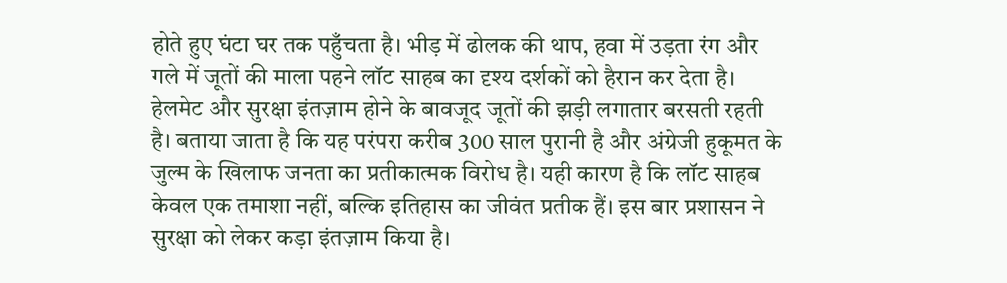होते हुए घंटा घर तक पहुँचता है। भीड़ में ढोलक की थाप, हवा में उड़ता रंग और गले में जूतों की माला पहने लॉट साहब का दृश्य दर्शकों को हैरान कर देता है। हेलमेट और सुरक्षा इंतज़ाम होने के बावजूद जूतों की झड़ी लगातार बरसती रहती है। बताया जाता है कि यह परंपरा करीब 300 साल पुरानी है और अंग्रेजी हुकूमत के जुल्म के खिलाफ जनता का प्रतीकात्मक विरोध है। यही कारण है कि लॉट साहब केवल एक तमाशा नहीं, बल्कि इतिहास का जीवंत प्रतीक हैं। इस बार प्रशासन ने सुरक्षा को लेकर कड़ा इंतज़ाम किया है।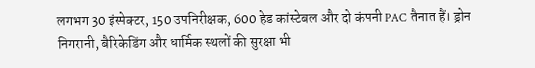लगभग 30 इंस्पेक्टर, 150 उपनिरीक्षक, 600 हेड कांस्टेबल और दो कंपनी PAC तैनात हैं। ड्रोन निगरानी, बैरिकेडिंग और धार्मिक स्थलों की सुरक्षा भी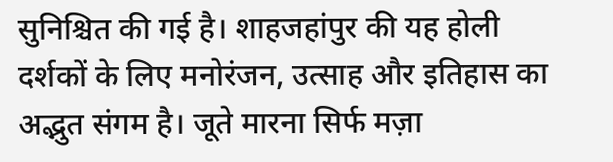सुनिश्चित की गई है। शाहजहांपुर की यह होली दर्शकों के लिए मनोरंजन, उत्साह और इतिहास का अद्भुत संगम है। जूते मारना सिर्फ मज़ा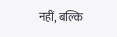नहीं, बल्कि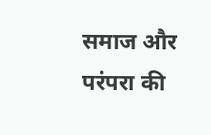समाज और परंपरा की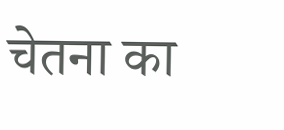चेतना का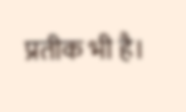प्रतीक भी है।